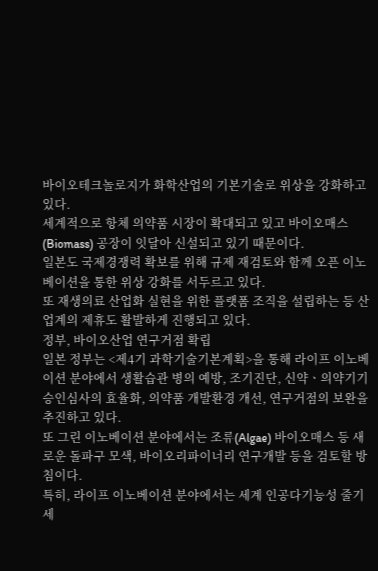바이오테크놀로지가 화학산업의 기본기술로 위상을 강화하고 있다.
세계적으로 항체 의약품 시장이 확대되고 있고 바이오매스(Biomass) 공장이 잇달아 신설되고 있기 때문이다.
일본도 국제경쟁력 확보를 위해 규제 재검토와 함께 오픈 이노베이션을 통한 위상 강화를 서두르고 있다.
또 재생의료 산업화 실현을 위한 플랫폼 조직을 설립하는 등 산업계의 제휴도 활발하게 진행되고 있다.
정부, 바이오산업 연구거점 확립
일본 정부는 <제4기 과학기술기본계획>을 통해 라이프 이노베이션 분야에서 생활습관 병의 예방, 조기진단, 신약ㆍ의약기기 승인심사의 효율화, 의약품 개발환경 개선, 연구거점의 보완을 추진하고 있다.
또 그린 이노베이션 분야에서는 조류(Algae) 바이오매스 등 새로운 돌파구 모색, 바이오리파이너리 연구개발 등을 검토할 방침이다.
특히, 라이프 이노베이션 분야에서는 세계 인공다기능성 줄기세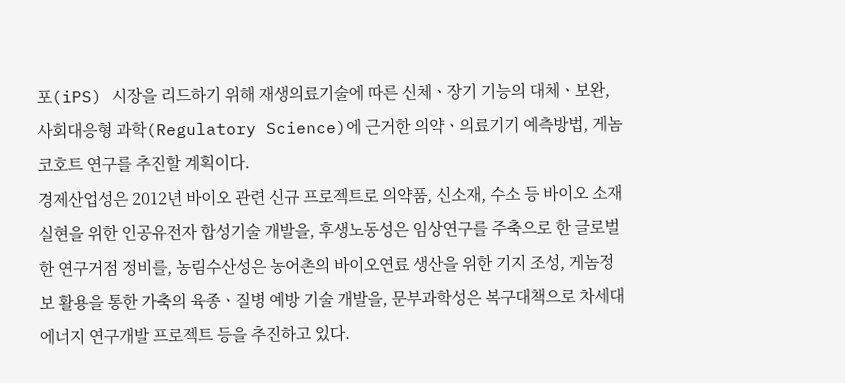포(iPS) 시장을 리드하기 위해 재생의료기술에 따른 신체ㆍ장기 기능의 대체ㆍ보완, 사회대응형 과학(Regulatory Science)에 근거한 의약ㆍ의료기기 예측방법, 게놈 코호트 연구를 추진할 계획이다.
경제산업성은 2012년 바이오 관련 신규 프로젝트로 의약품, 신소재, 수소 등 바이오 소재 실현을 위한 인공유전자 합성기술 개발을, 후생노동성은 임상연구를 주축으로 한 글로벌한 연구거점 정비를, 농림수산성은 농어촌의 바이오연료 생산을 위한 기지 조성, 게놈정보 활용을 통한 가축의 육종ㆍ질병 예방 기술 개발을, 문부과학성은 복구대책으로 차세대 에너지 연구개발 프로젝트 등을 추진하고 있다.